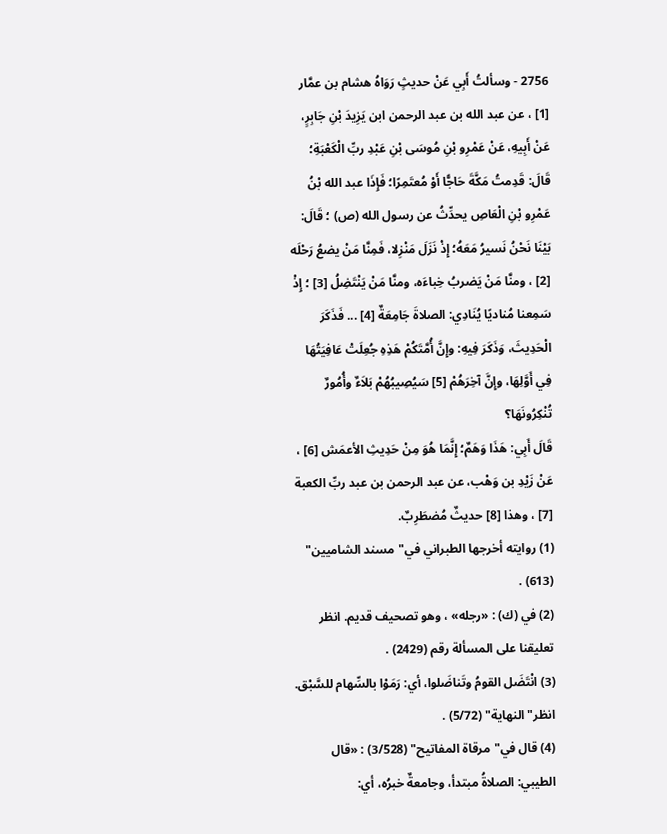2756 - وسألتُ أَبِي عَنْ حديثٍ رَوَاهُ هشام بن عمَّار [1] ، عن عبد الله بن عبد الرحمن ابن يَزِيدَ بْنِ جَابِرٍ، عَنْ أَبِيهِ، عَنْ عَمْرِو بْنِ مُوسَى بْنِ عَبْدِ ربِّ الْكَعْبَةِ؛ قَالَ: قَدِمتُ مَكَّةَ حَاجًّا أَوْ مُعتَمِرًا؛ فَإِذَا عبد الله بْنُ عَمْرِو بْنِ الْعَاصِ يحدِّثُ عن رسول الله (ص) ؛ قَالَ: بَيْنَا نَحْنُ نَسيرُ مَعَهُ؛ إِذْ نَزَلَ مَنْزِلا، فَمِنَّا مَنْ يضعُ رَحْلَه [2] ، ومنَّا مَنْ يَضربُ خِباءَه، ومنَّا مَنْ يَنْتَضِلُ [3] ؛ إِذْ سَمِعنا مُناديًا يُنَادِي: الصلاةَ جَامِعَةٌ [4] ... فَذَكَرَ الْحَدِيثَ، وَذَكَرَ فِيهِ: وإِنَّ أُمَّتَكُمْ هَذِهِ جُعِلَتْ عَافِيَتُهَا فِي أَوَّلِهَا، وإِنَّ آخِرَهُمْ [5] سَيُصِيبُهُمْ بَلاَءٌ وأُمُورٌ تُنْكِرُونَهَا؟
قَالَ أَبِي: هَذَا وَهَمٌ؛ إِنَّمَا هُوَ مِنْ حَدِيثِ الأعمَش [6] ، عَنْ زَيْدِ بن وَهْب، عن عبد الرحمن بن عبد ربِّ الكعبة [7] ، وهذا [8] حديثٌ مُضطَرِبٌ.
(1) روايته أخرجها الطبراني في"مسند الشاميين" (613) .
(2) في (ك) : «رجله» ، وهو تصحيف قديم. انظر تعليقنا على المسألة رقم (2429) .
(3) انْتَضَل القومُ وتَناضَلوا، أي: رَمَوْا بالسِّهام للسَّبْق. انظر"النهاية" (5/72) .
(4) قال في"مرقاة المفاتيح" (3/528) : «قال الطيبي: الصلاةُ مبتدأ، وجامعةٌ خبرُه، أي: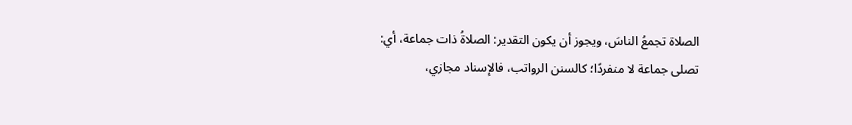الصلاة تجمعُ الناسَ، ويجوز أن يكون التقدير: الصلاةُ ذات جماعة، أي: تصلى جماعة لا منفردًا؛ كالسنن الرواتب، فالإسناد مجازي،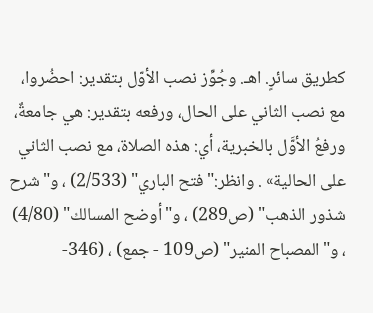كطريق سائرٍ. اهـ. وجُوِّز نصب الأوّل بتقدير: احضُروا، مع نصب الثاني على الحال، ورفعه بتقدير: هي جامعةٌ، ورفعُ الأوَّل بالخبرية، أي: هذه الصلاة، مع نصب الثاني على الحالية» . وانظر:"فتح الباري" (2/533) ، و"شرح شذور الذهب" (ص289) ، و"أوضح المسالك" (4/80) ، و"المصباح المنير" (ص109 - جمع) ، (346-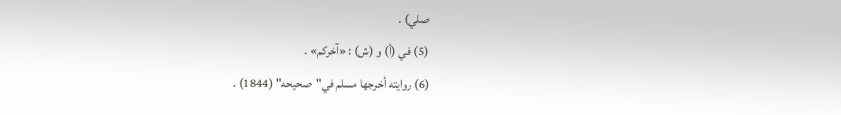صلي) .
(5) في (أ) و (ش) : «آخركم» .
(6) روايته أخرجها مسلم في"صحيحه" (1844) .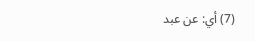(7) أي: عن عبد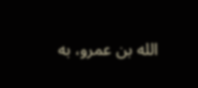الله بن عمرو، به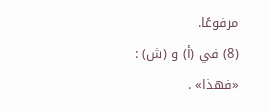مرفوعًا.
(8) في (أ) و (ش) : «فهذا» .